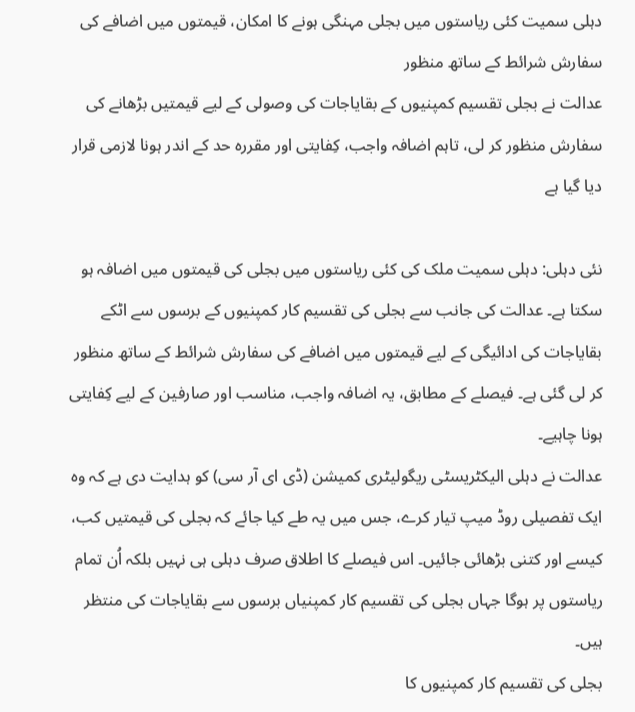دہلی سمیت کئی ریاستوں میں بجلی مہنگی ہونے کا امکان، قیمتوں میں اضافے کی سفارش شرائط کے ساتھ منظور
عدالت نے بجلی تقسیم کمپنیوں کے بقایاجات کی وصولی کے لیے قیمتیں بڑھانے کی سفارش منظور کر لی، تاہم اضافہ واجب، کِفایتی اور مقررہ حد کے اندر ہونا لازمی قرار دیا گیا ہے

نئی دہلی: دہلی سمیت ملک کی کئی ریاستوں میں بجلی کی قیمتوں میں اضافہ ہو سکتا ہے۔ عدالت کی جانب سے بجلی کی تقسیم کار کمپنیوں کے برسوں سے اٹکے بقایاجات کی ادائیگی کے لیے قیمتوں میں اضافے کی سفارش شرائط کے ساتھ منظور کر لی گئی ہے۔ فیصلے کے مطابق، یہ اضافہ واجب، مناسب اور صارفین کے لیے کِفایتی ہونا چاہیے۔
عدالت نے دہلی الیکٹریسٹی ریگولیٹری کمیشن (ڈی ای آر سی) کو ہدایت دی ہے کہ وہ ایک تفصیلی روڈ میپ تیار کرے، جس میں یہ طے کیا جائے کہ بجلی کی قیمتیں کب، کیسے اور کتنی بڑھائی جائیں۔ اس فیصلے کا اطلاق صرف دہلی ہی نہیں بلکہ اُن تمام ریاستوں پر ہوگا جہاں بجلی کی تقسیم کار کمپنیاں برسوں سے بقایاجات کی منتظر ہیں۔
بجلی کی تقسیم کار کمپنیوں کا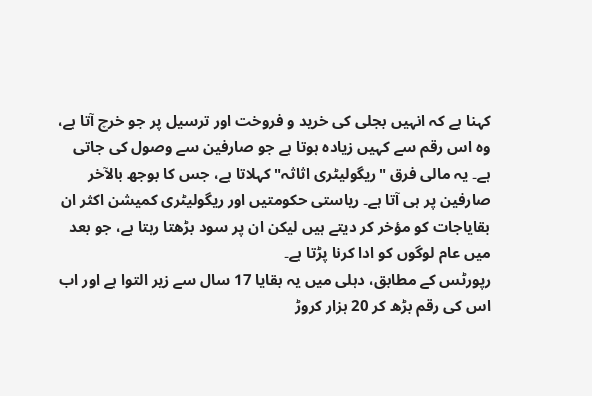کہنا ہے کہ انہیں بجلی کی خرید و فروخت اور ترسیل پر جو خرچ آتا ہے، وہ اس رقم سے کہیں زیادہ ہوتا ہے جو صارفین سے وصول کی جاتی ہے۔ یہ مالی فرق "ریگولیٹری اثاثہ" کہلاتا ہے، جس کا بوجھ بالآخر صارفین پر ہی آتا ہے۔ ریاستی حکومتیں اور ریگولیٹری کمیشن اکثر ان بقایاجات کو مؤخر کر دیتے ہیں لیکن ان پر سود بڑھتا رہتا ہے، جو بعد میں عام لوگوں کو ادا کرنا پڑتا ہے۔
رپورٹس کے مطابق، دہلی میں یہ بقایا 17 سال سے زیر التوا ہے اور اب اس کی رقم بڑھ کر 20 ہزار کروڑ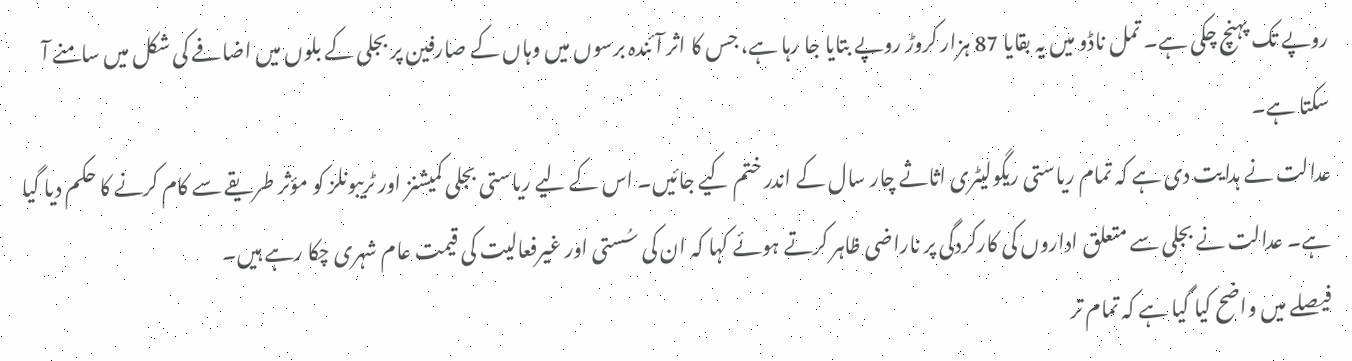روپے تک پہنچ چکی ہے۔ تمل ناڈو میں یہ بقایا 87 ہزار کروڑ روپے بتایا جا رہا ہے، جس کا اثر آئندہ برسوں میں وہاں کے صارفین پر بجلی کے بلوں میں اضافے کی شکل میں سامنے آ سکتا ہے۔
عدالت نے ہدایت دی ہے کہ تمام ریاستی ریگولیٹری اثاثے چار سال کے اندر ختم کیے جائیں۔ اس کے لیے ریاستی بجلی کمیشنز اور ٹریبونلز کو مؤثر طریقے سے کام کرنے کا حکم دیا گیا ہے۔ عدالت نے بجلی سے متعلق اداروں کی کارکردگی پر ناراضی ظاہر کرتے ہوئے کہا کہ ان کی سُستی اور غیرفعالیت کی قیمت عام شہری چکا رہے ہیں۔
فیصلے میں واضح کیا گیا ہے کہ تمام تر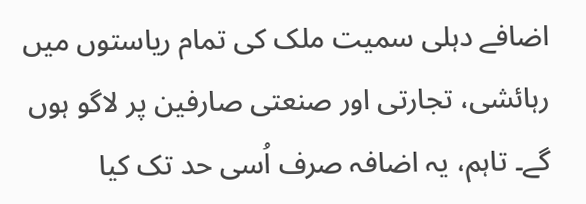اضافے دہلی سمیت ملک کی تمام ریاستوں میں رہائشی، تجارتی اور صنعتی صارفین پر لاگو ہوں گے۔ تاہم، یہ اضافہ صرف اُسی حد تک کیا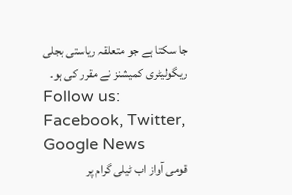جا سکتا ہے جو متعلقہ ریاستی بجلی ریگولیٹری کمیشنز نے مقرر کی ہو۔
Follow us: Facebook, Twitter, Google News
قومی آواز اب ٹیلی گرام پر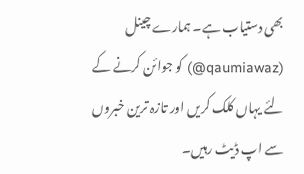بھی دستیاب ہے۔ ہمارے چینل (qaumiawaz@) کو جوائن کرنے کے لئے یہاں کلک کریں اور تازہ ترین خبروں سے اپ ڈیٹ رہیں۔